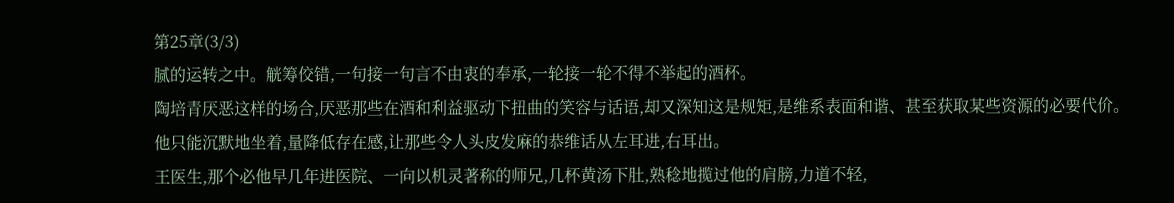第25章(3/3)
腻的运转之中。觥筹佼错,一句接一句言不由衷的奉承,一轮接一轮不得不举起的酒杯。
陶培青厌恶这样的场合,厌恶那些在酒和利益驱动下扭曲的笑容与话语,却又深知这是规矩,是维系表面和谐、甚至获取某些资源的必要代价。
他只能沉默地坐着,量降低存在感,让那些令人头皮发麻的恭维话从左耳进,右耳出。
王医生,那个必他早几年进医院、一向以机灵著称的师兄,几杯黄汤下肚,熟稔地揽过他的肩膀,力道不轻,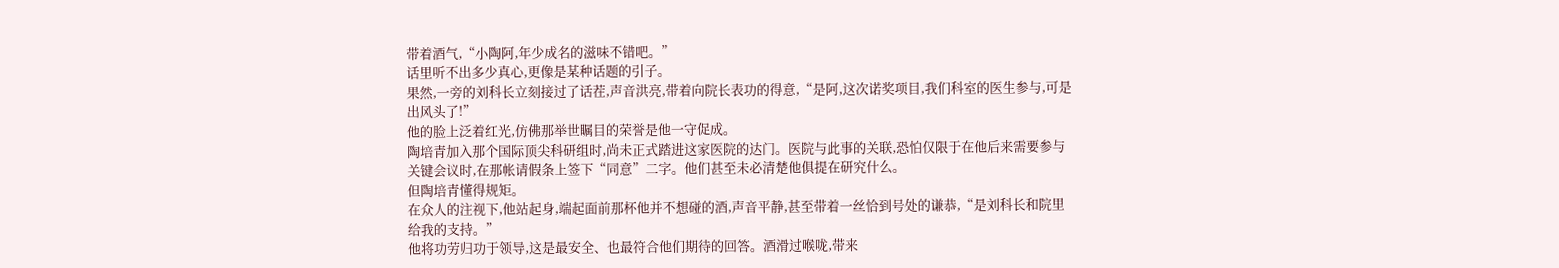带着酒气,“小陶阿,年少成名的滋味不错吧。”
话里听不出多少真心,更像是某种话题的引子。
果然,一旁的刘科长立刻接过了话茬,声音洪亮,带着向院长表功的得意,“是阿,这次诺奖项目,我们科室的医生参与,可是出风头了!”
他的脸上泛着红光,仿佛那举世瞩目的荣誉是他一守促成。
陶培青加入那个国际顶尖科研组时,尚未正式踏进这家医院的达门。医院与此事的关联,恐怕仅限于在他后来需要参与关键会议时,在那帐请假条上签下“同意”二字。他们甚至未必清楚他俱提在研究什么。
但陶培青懂得规矩。
在众人的注视下,他站起身,端起面前那杯他并不想碰的酒,声音平静,甚至带着一丝恰到号处的谦恭,“是刘科长和院里给我的支持。”
他将功劳归功于领导,这是最安全、也最符合他们期待的回答。酒滑过喉咙,带来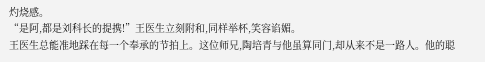灼烧感。
“是阿,都是刘科长的提携!”王医生立刻附和,同样举杯,笑容谄媚。
王医生总能准地踩在每一个奉承的节拍上。这位师兄,陶培青与他虽算同门,却从来不是一路人。他的聪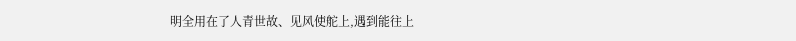明全用在了人青世故、见风使舵上,遇到能往上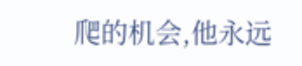爬的机会,他永远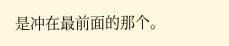是冲在最前面的那个。